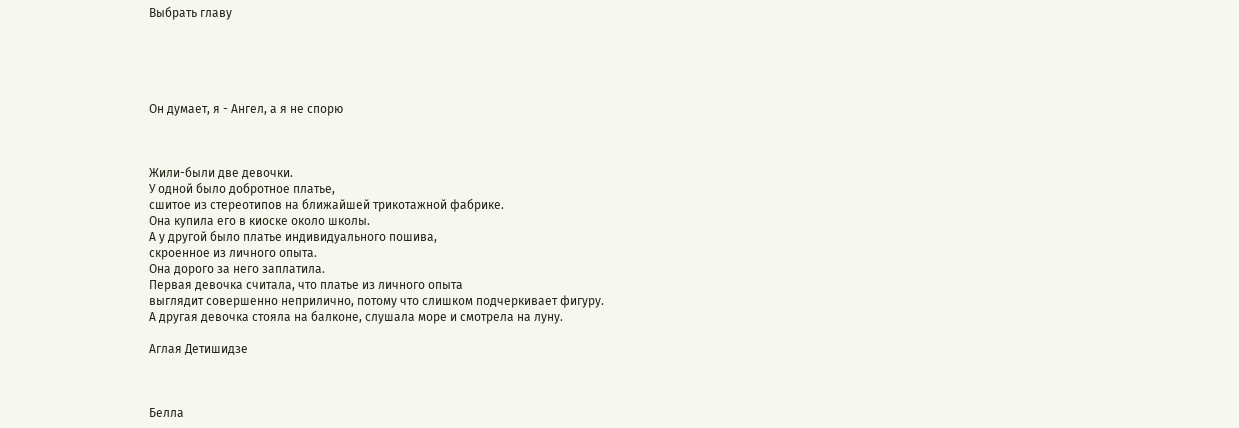Выбрать главу





Он думает, я - Ангел, а я не спорю



Жили-были две девочки.
У одной было добротное платье,
сшитое из стереотипов на ближайшей трикотажной фабрике.
Она купила его в киоске около школы.
А у другой было платье индивидуального пошива,
скроенное из личного опыта.
Она дорого за него заплатила.
Первая девочка считала, что платье из личного опыта
выглядит совершенно неприлично, потому что слишком подчеркивает фигуру.
А другая девочка стояла на балконе, слушала море и смотрела на луну.

Аглая Детишидзе



Белла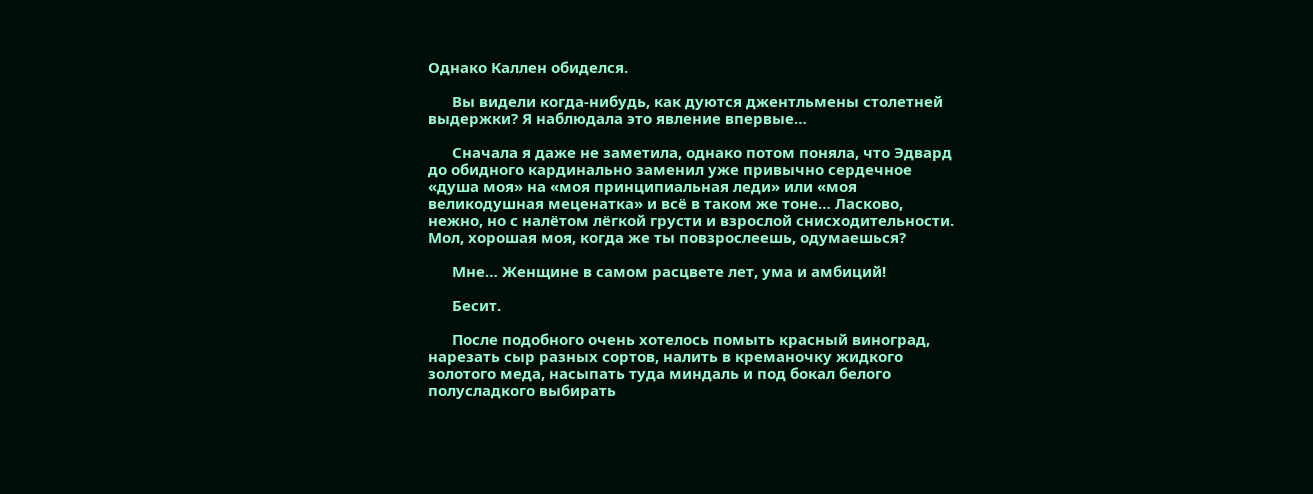Однако Каллен обиделся.

      Вы видели когда-нибудь, как дуются джентльмены столетней выдержки? Я наблюдала это явление впервые…

      Сначала я даже не заметила, однако потом поняла, что Эдвард до обидного кардинально заменил уже привычно сердечное «душа моя» на «моя принципиальная леди» или «моя великодушная меценатка» и всё в таком же тоне… Ласково, нежно, но с налётом лёгкой грусти и взрослой снисходительности. Мол, хорошая моя, когда же ты повзрослеешь, одумаешься?

      Мне… Женщине в самом расцвете лет, ума и амбиций!

      Бесит.

      После подобного очень хотелось помыть красный виноград, нарезать сыр разных сортов, налить в креманочку жидкого золотого меда, насыпать туда миндаль и под бокал белого полусладкого выбирать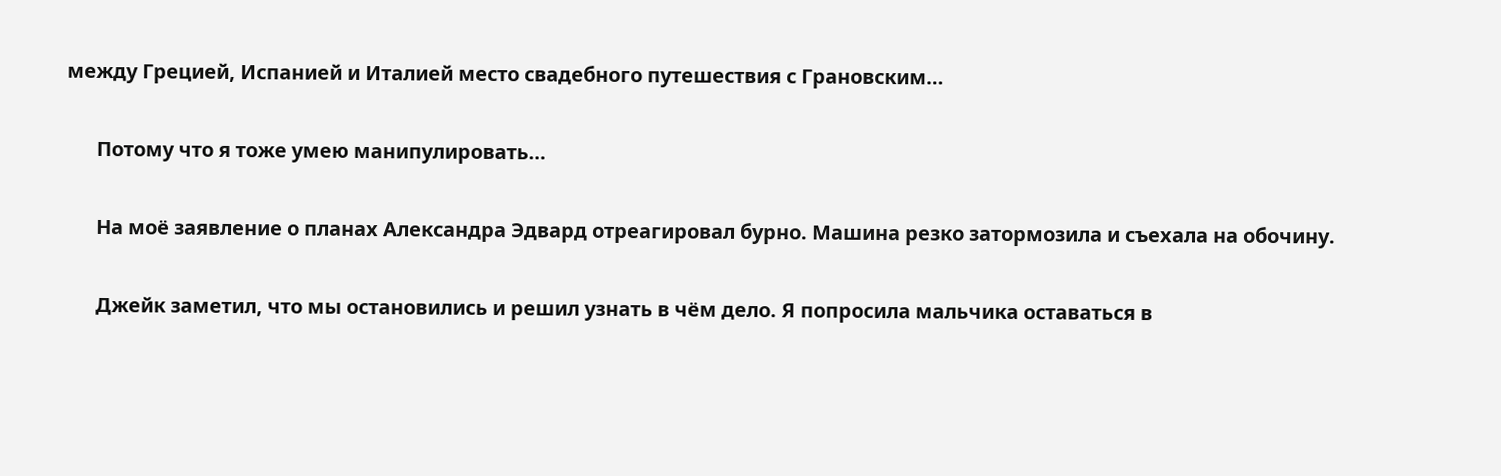между Грецией, Испанией и Италией место свадебного путешествия с Грановским…

      Потому что я тоже умею манипулировать…

      На моё заявление о планах Александра Эдвард отреагировал бурно. Машина резко затормозила и съехала на обочину.

      Джейк заметил, что мы остановились и решил узнать в чём дело. Я попросила мальчика оставаться в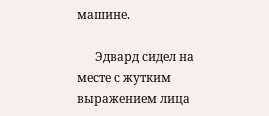машине.

      Эдвард сидел на месте с жутким выражением лица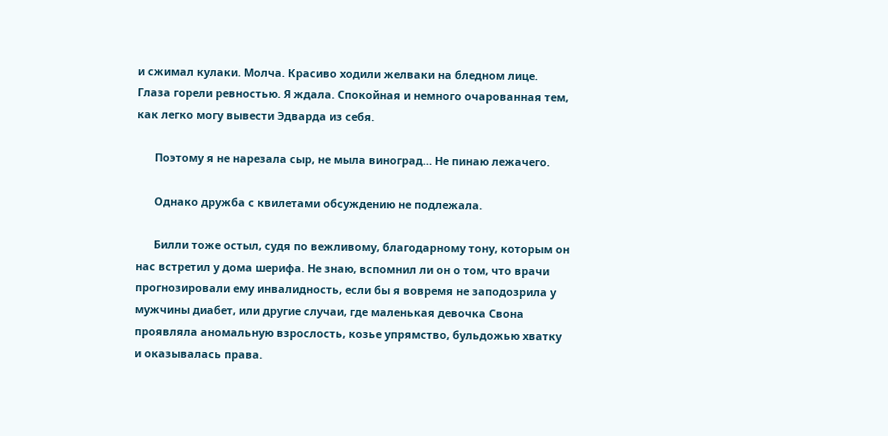и сжимал кулаки. Молча. Красиво ходили желваки на бледном лице. Глаза горели ревностью. Я ждала. Спокойная и немного очарованная тем, как легко могу вывести Эдварда из себя.

      Поэтому я не нарезала сыр, не мыла виноград… Не пинаю лежачего.

      Однако дружба с квилетами обсуждению не подлежала.

      Билли тоже остыл, судя по вежливому, благодарному тону, которым он нас встретил у дома шерифа. Не знаю, вспомнил ли он о том, что врачи прогнозировали ему инвалидность, если бы я вовремя не заподозрила у мужчины диабет, или другие случаи, где маленькая девочка Свона проявляла аномальную взрослость, козье упрямство, бульдожью хватку и оказывалась права.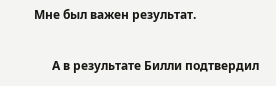Мне был важен результат.

      А в результате Билли подтвердил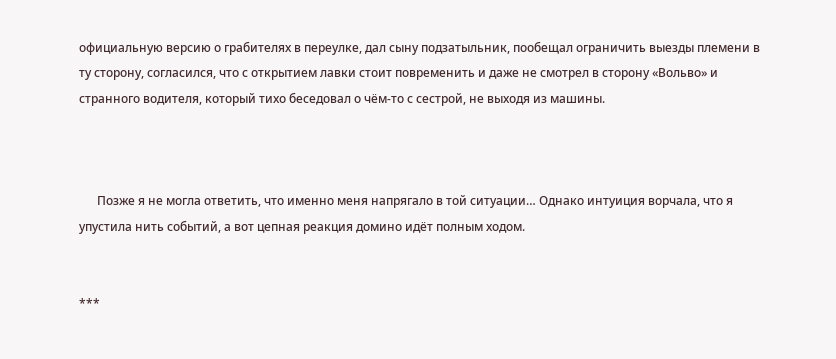официальную версию о грабителях в переулке, дал сыну подзатыльник, пообещал ограничить выезды племени в ту сторону, согласился, что с открытием лавки стоит повременить и даже не смотрел в сторону «Вольво» и странного водителя, который тихо беседовал о чём-то с сестрой, не выходя из машины.



      Позже я не могла ответить, что именно меня напрягало в той ситуации… Однако интуиция ворчала, что я упустила нить событий, а вот цепная реакция домино идёт полным ходом.


***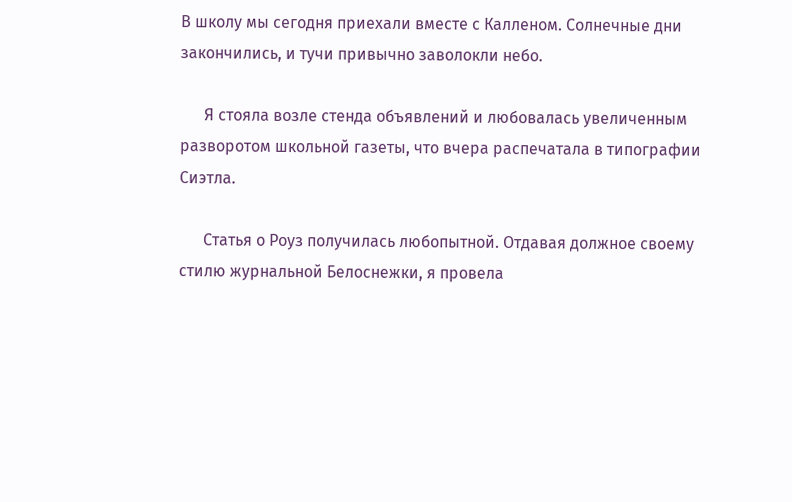В школу мы сегодня приехали вместе с Калленом. Солнечные дни закончились, и тучи привычно заволокли небо.

      Я стояла возле стенда объявлений и любовалась увеличенным разворотом школьной газеты, что вчера распечатала в типографии Сиэтла.

      Статья о Роуз получилась любопытной. Отдавая должное своему стилю журнальной Белоснежки, я провела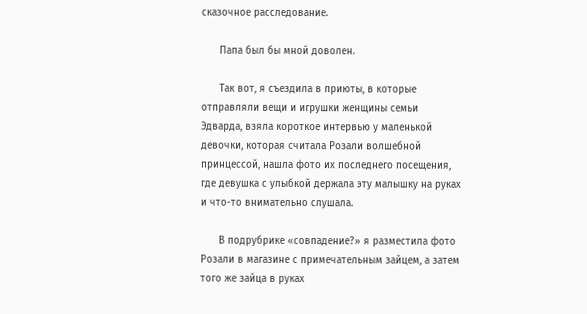сказочное расследование.

      Папа был бы мной доволен.

      Так вот, я съездила в приюты, в которые отправляли вещи и игрушки женщины семьи Эдварда, взяла короткое интервью у маленькой девочки, которая считала Розали волшебной принцессой, нашла фото их последнего посещения, где девушка с улыбкой держала эту малышку на руках и что-то внимательно слушала.

      В подрубрике «совпадение?» я разместила фото Розали в магазине с примечательным зайцем, а затем того же зайца в руках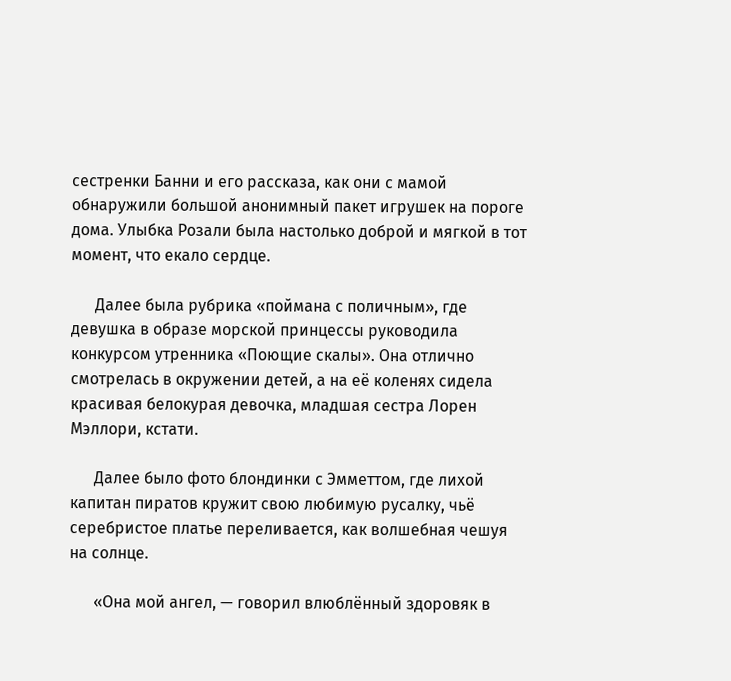сестренки Банни и его рассказа, как они с мамой обнаружили большой анонимный пакет игрушек на пороге дома. Улыбка Розали была настолько доброй и мягкой в тот момент, что екало сердце.

      Далее была рубрика «поймана с поличным», где девушка в образе морской принцессы руководила конкурсом утренника «Поющие скалы». Она отлично смотрелась в окружении детей, а на её коленях сидела красивая белокурая девочка, младшая сестра Лорен Мэллори, кстати.

      Далее было фото блондинки с Эмметтом, где лихой капитан пиратов кружит свою любимую русалку, чьё серебристое платье переливается, как волшебная чешуя на солнце.

      «Она мой ангел, — говорил влюблённый здоровяк в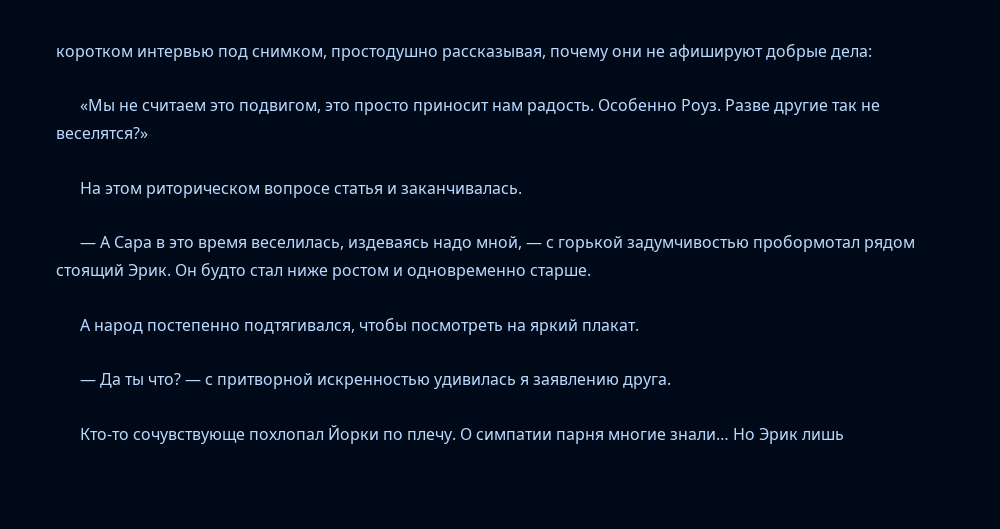коротком интервью под снимком, простодушно рассказывая, почему они не афишируют добрые дела:

      «Мы не считаем это подвигом, это просто приносит нам радость. Особенно Роуз. Разве другие так не веселятся?»

      На этом риторическом вопросе статья и заканчивалась.

      — А Сара в это время веселилась, издеваясь надо мной, — с горькой задумчивостью пробормотал рядом стоящий Эрик. Он будто стал ниже ростом и одновременно старше.

      А народ постепенно подтягивался, чтобы посмотреть на яркий плакат.

      — Да ты что? — с притворной искренностью удивилась я заявлению друга.

      Кто-то сочувствующе похлопал Йорки по плечу. О симпатии парня многие знали… Но Эрик лишь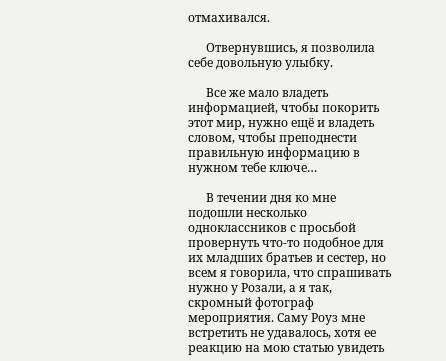отмахивался.

      Отвернувшись, я позволила себе довольную улыбку.

      Все же мало владеть информацией, чтобы покорить этот мир, нужно ещё и владеть словом, чтобы преподнести правильную информацию в нужном тебе ключе…

      В течении дня ко мне подошли несколько одноклассников с просьбой провернуть что-то подобное для их младших братьев и сестер, но всем я говорила, что спрашивать нужно у Розали, а я так, скромный фотограф мероприятия. Саму Роуз мне встретить не удавалось, хотя ее реакцию на мою статью увидеть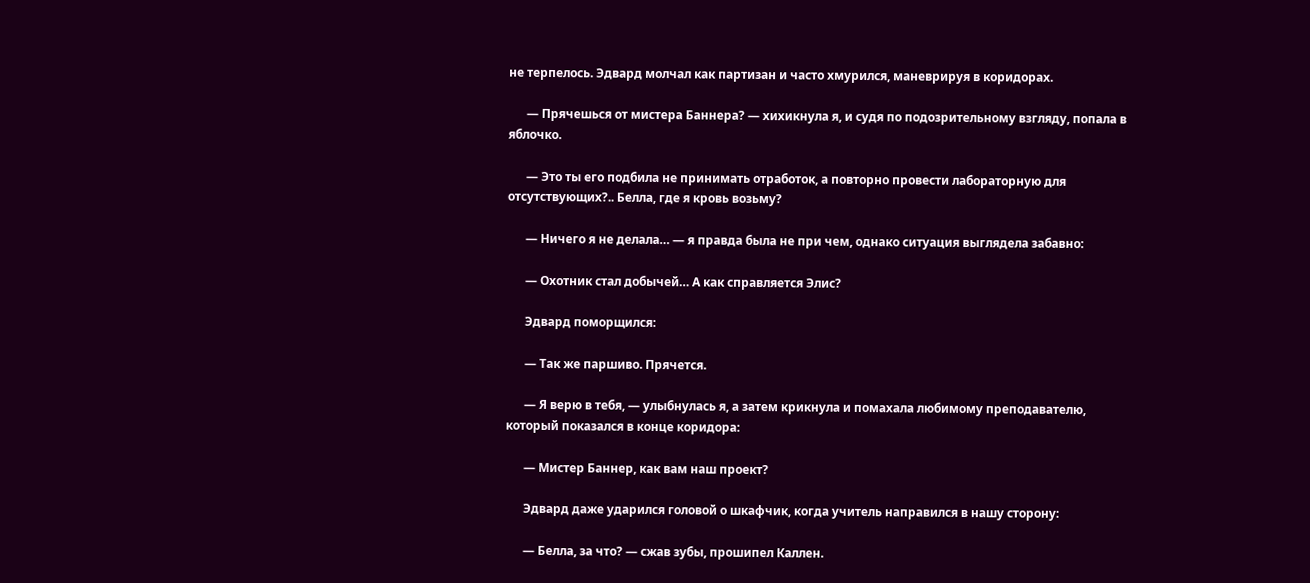не терпелось. Эдвард молчал как партизан и часто хмурился, маневрируя в коридорах.

      — Прячешься от мистера Баннера? — хихикнула я, и судя по подозрительному взгляду, попала в яблочко.

      — Это ты его подбила не принимать отработок, а повторно провести лабораторную для отсутствующих?.. Белла, где я кровь возьму?

      — Ничего я не делала… — я правда была не при чем, однако ситуация выглядела забавно:

      — Охотник стал добычей… А как справляется Элис?

      Эдвард поморщился:

      — Так же паршиво. Прячется.

      — Я верю в тебя, — улыбнулась я, а затем крикнула и помахала любимому преподавателю, который показался в конце коридора:

      — Мистер Баннер, как вам наш проект?

      Эдвард даже ударился головой о шкафчик, когда учитель направился в нашу сторону:

      — Белла, за что? — сжав зубы, прошипел Каллен.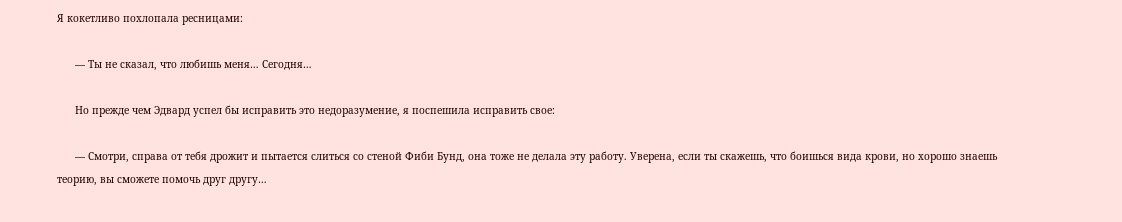Я кокетливо похлопала ресницами:

      — Ты не сказал, что любишь меня… Сегодня…

      Но прежде чем Эдвард успел бы исправить это недоразумение, я поспешила исправить свое:

      — Смотри, справа от тебя дрожит и пытается слиться со стеной Фиби Бунд, она тоже не делала эту работу. Уверена, если ты скажешь, что боишься вида крови, но хорошо знаешь теорию, вы сможете помочь друг другу…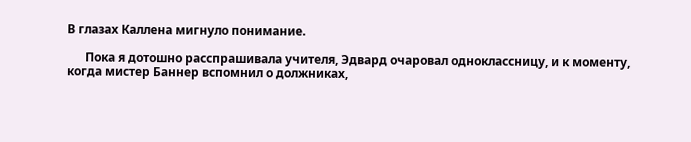В глазах Каллена мигнуло понимание.

      Пока я дотошно расспрашивала учителя, Эдвард очаровал одноклассницу, и к моменту, когда мистер Баннер вспомнил о должниках,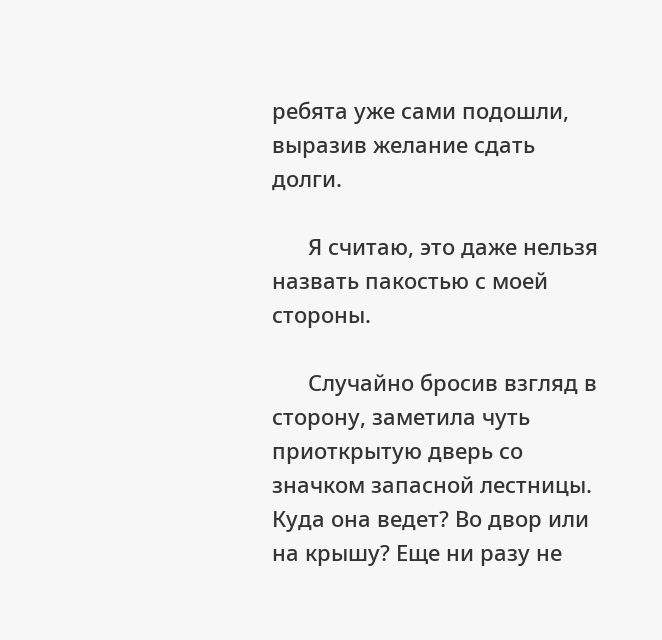ребята уже сами подошли, выразив желание сдать долги.

      Я считаю, это даже нельзя назвать пакостью с моей стороны.

      Случайно бросив взгляд в сторону, заметила чуть приоткрытую дверь со значком запасной лестницы. Куда она ведет? Во двор или на крышу? Еще ни разу не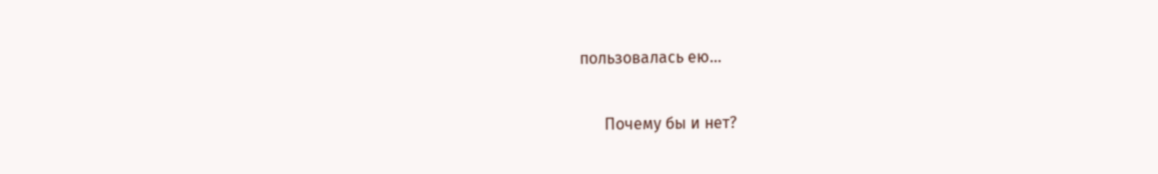пользовалась ею…

      Почему бы и нет?